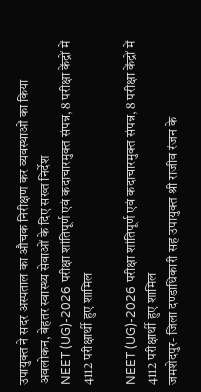उपायुक्त ने सदर अस्पताल का औचक निरीक्षण कर व्यवस्थाओं का किया अवलोकन, बेहतर स्वास्थ्य सेवाओं के दिए सख्त निर्देश
NEET (UG)-2026 परीक्षा शांतिपूर्ण एवं कदाचारमुक्त संपन्न, 8 परीक्षा केंद्रों में 4112 परीक्षार्थी हुए शामिल

NEET (UG)-2026 परीक्षा शांतिपूर्ण एवं कदाचारमुक्त संपन्न, 8 परीक्षा केंद्रों में 4112 परीक्षार्थी हुए शामिल
जमशेदपुर- जिला दण्डाधिकारी सह उपायुक्त श्री राजीव रंजन के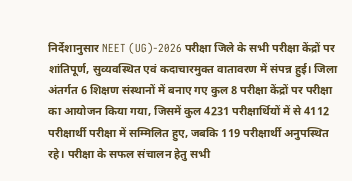निर्देशानुसार NEET (UG)-2026 परीक्षा जिले के सभी परीक्षा केंद्रों पर शांतिपूर्ण, सुव्यवस्थित एवं कदाचारमुक्त वातावरण में संपन्न हुई। जिला अंतर्गत 6 शिक्षण संस्थानों में बनाए गए कुल 8 परीक्षा केंद्रों पर परीक्षा का आयोजन किया गया, जिसमें कुल 4231 परीक्षार्थियों में से 4112 परीक्षार्थी परीक्षा में सम्मिलित हुए, जबकि 119 परीक्षार्थी अनुपस्थित रहे। परीक्षा के सफल संचालन हेतु सभी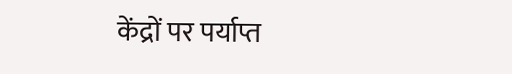केंद्रों पर पर्याप्त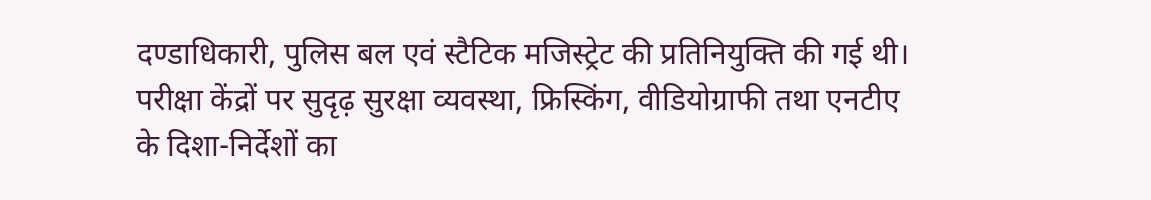दण्डाधिकारी, पुलिस बल एवं स्टैटिक मजिस्ट्रेट की प्रतिनियुक्ति की गई थी। परीक्षा केंद्रों पर सुदृढ़ सुरक्षा व्यवस्था, फ्रिस्किंग, वीडियोग्राफी तथा एनटीए के दिशा-निर्देशों का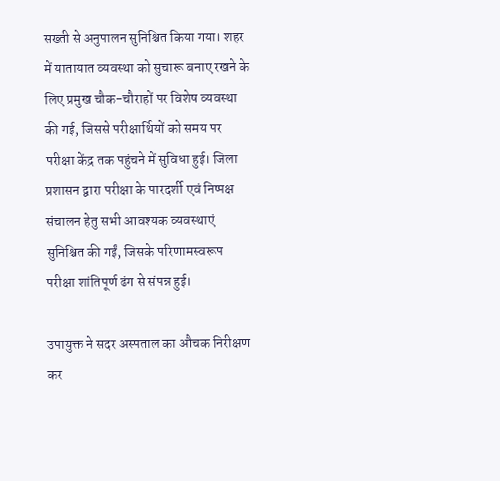सख्ती से अनुपालन सुनिश्चित किया गया। शहर में यातायात व्यवस्था को सुचारू बनाए रखने के लिए प्रमुख चौक-चौराहों पर विशेष व्यवस्था की गई, जिससे परीक्षार्थियों को समय पर परीक्षा केंद्र तक पहुंचने में सुविधा हुई। जिला प्रशासन द्वारा परीक्षा के पारदर्शी एवं निष्पक्ष संचालन हेतु सभी आवश्यक व्यवस्थाएं सुनिश्चित की गईं, जिसके परिणामस्वरूप परीक्षा शांतिपूर्ण ढंग से संपन्न हुई।

उपायुक्त ने सदर अस्पताल का औचक निरीक्षण कर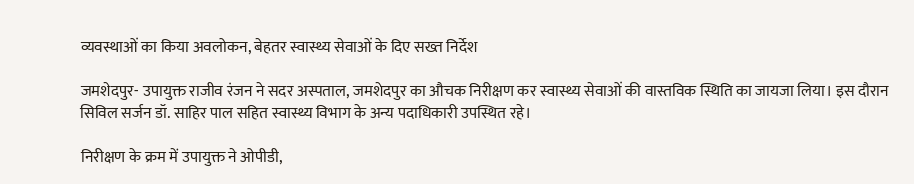व्यवस्थाओं का किया अवलोकन, बेहतर स्वास्थ्य सेवाओं के दिए सख्त निर्देश

जमशेदपुर- उपायुक्त राजीव रंजन ने सदर अस्पताल, जमशेदपुर का औचक निरीक्षण कर स्वास्थ्य सेवाओं की वास्तविक स्थिति का जायजा लिया। इस दौरान सिविल सर्जन डॉ. साहिर पाल सहित स्वास्थ्य विभाग के अन्य पदाधिकारी उपस्थित रहे।

निरीक्षण के क्रम में उपायुक्त ने ओपीडी,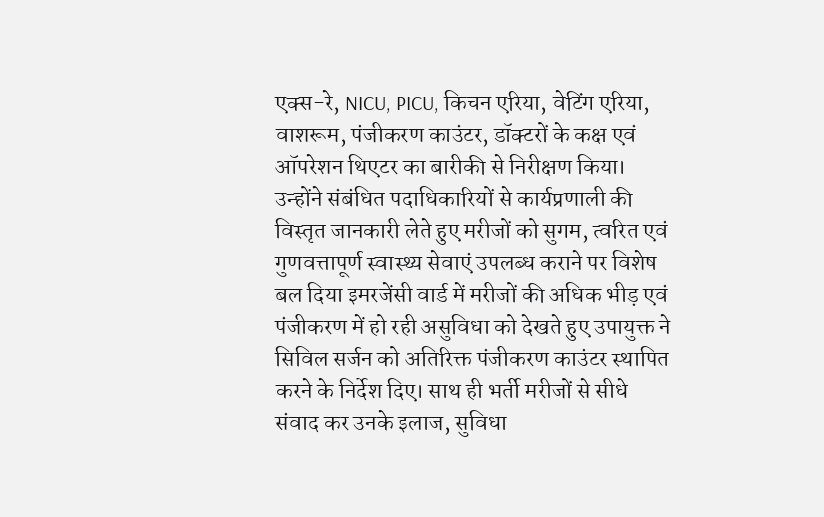एक्स-रे, NICU, PICU, किचन एरिया, वेटिंग एरिया, वाशरूम, पंजीकरण काउंटर, डॉक्टरों के कक्ष एवं ऑपरेशन थिएटर का बारीकी से निरीक्षण किया। उन्होंने संबंधित पदाधिकारियों से कार्यप्रणाली की विस्तृत जानकारी लेते हुए मरीजों को सुगम, त्वरित एवं गुणवत्तापूर्ण स्वास्थ्य सेवाएं उपलब्ध कराने पर विशेष बल दिया इमरजेंसी वार्ड में मरीजों की अधिक भीड़ एवं पंजीकरण में हो रही असुविधा को देखते हुए उपायुक्त ने सिविल सर्जन को अतिरिक्त पंजीकरण काउंटर स्थापित करने के निर्देश दिए। साथ ही भर्ती मरीजों से सीधे संवाद कर उनके इलाज, सुविधा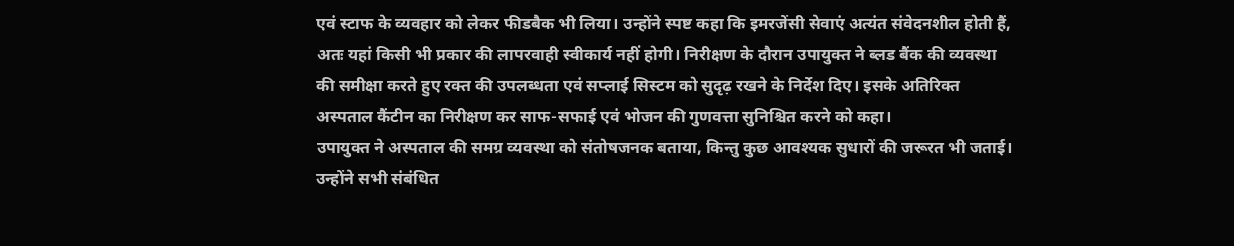एवं स्टाफ के व्यवहार को लेकर फीडबैक भी लिया। उन्होंने स्पष्ट कहा कि इमरजेंसी सेवाएं अत्यंत संवेदनशील होती हैं, अतः यहां किसी भी प्रकार की लापरवाही स्वीकार्य नहीं होगी। निरीक्षण के दौरान उपायुक्त ने ब्लड बैंक की व्यवस्था की समीक्षा करते हुए रक्त की उपलब्धता एवं सप्लाई सिस्टम को सुदृढ़ रखने के निर्देश दिए। इसके अतिरिक्त अस्पताल कैंटीन का निरीक्षण कर साफ-सफाई एवं भोजन की गुणवत्ता सुनिश्चित करने को कहा।
उपायुक्त ने अस्पताल की समग्र व्यवस्था को संतोषजनक बताया, किन्तु कुछ आवश्यक सुधारों की जरूरत भी जताई। उन्होंने सभी संबंधित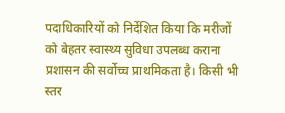पदाधिकारियों को निर्देशित किया कि मरीजों को बेहतर स्वास्थ्य सुविधा उपलब्ध कराना प्रशासन की सर्वोच्च प्राथमिकता है। किसी भी स्तर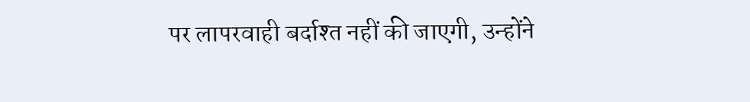पर लापरवाही बर्दाश्त नहीं की जाएगी, उन्होंने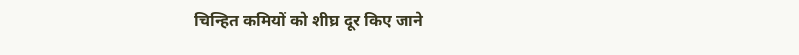चिन्हित कमियों को शीघ्र दूर किए जाने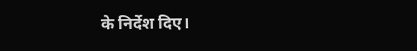के निर्देश दिए।